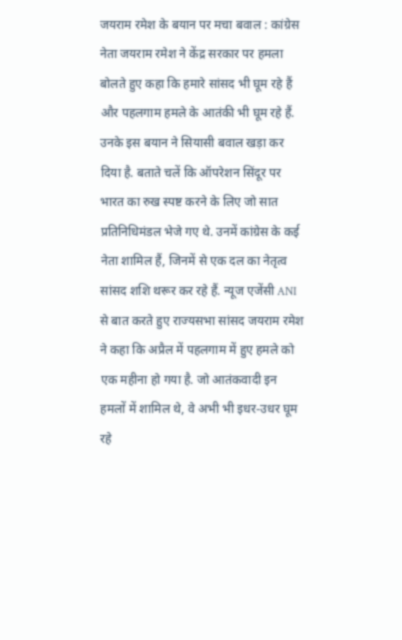जयराम रमेश के बयान पर मचा बवाल : कांग्रेस नेता जयराम रमेश ने केंद्र सरकार पर हमला बोलते हुए कहा कि हमारे सांसद भी घूम रहे हैं और पहलगाम हमले के आतंकी भी घूम रहे हैं. उनके इस बयान ने सियासी बवाल खड़ा कर दिया है. बताते चलें कि ऑपरेशन सिंदूर पर भारत का रुख स्पष्ट करने के लिए जो सात प्रतिनिधिमंडल भेजे गए थे. उनमें कांग्रेस के कई नेता शामिल हैं, जिनमें से एक दल का नेतृत्व सांसद शशि थरूर कर रहे हैं. न्यूज एजेंसी ANI से बात करते हुए राज्यसभा सांसद जयराम रमेश ने कहा कि अप्रैल में पहलगाम में हुए हमले को एक महीना हो गया है. जो आतंकवादी इन हमलों में शामिल थे, वे अभी भी इधर-उधर घूम रहे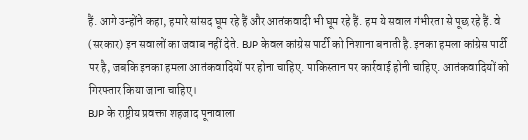हैं. आगे उन्होंने कहा, हमारे सांसद घूम रहे हैं और आतंकवादी भी घूम रहे हैं. हम ये सवाल गंभीरता से पूछ रहे हैं. वे (सरकार) इन सवालों का जवाब नहीं देते. BJP केवल कांग्रेस पार्टी को निशाना बनाती है. इनका हमला कांग्रेस पार्टी पर है, जबकि इनका हमला आतंकवादियों पर होना चाहिए. पाकिस्तान पर कार्रवाई होनी चाहिए. आतंकवादियों को गिरफ्तार किया जाना चाहिए।
BJP के राष्ट्रीय प्रवक्ता शहजाद पूनावाला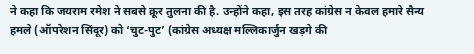ने कहा कि जयराम रमेश ने सबसे क्रूर तुलना की है. उन्होंने कहा, इस तरह कांग्रेस न केवल हमारे सैन्य हमले (ऑपरेशन सिंदूर) को ‘चुट-पुट’ (कांग्रेस अध्यक्ष मल्लिकार्जुन खड़गे की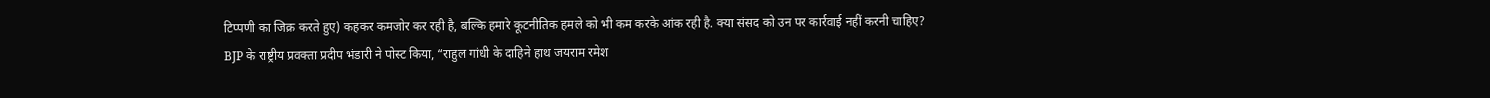टिप्पणी का जिक्र करते हुए) कहकर कमजोर कर रही है, बल्कि हमारे कूटनीतिक हमले को भी कम करके आंक रही है. क्या संसद को उन पर कार्रवाई नहीं करनी चाहिए?
BJP के राष्ट्रीय प्रवक्ता प्रदीप भंडारी ने पोस्ट किया, “राहुल गांधी के दाहिने हाथ जयराम रमेश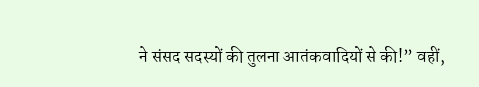ने संसद सदस्यों की तुलना आतंकवादियों से की!” वहीं,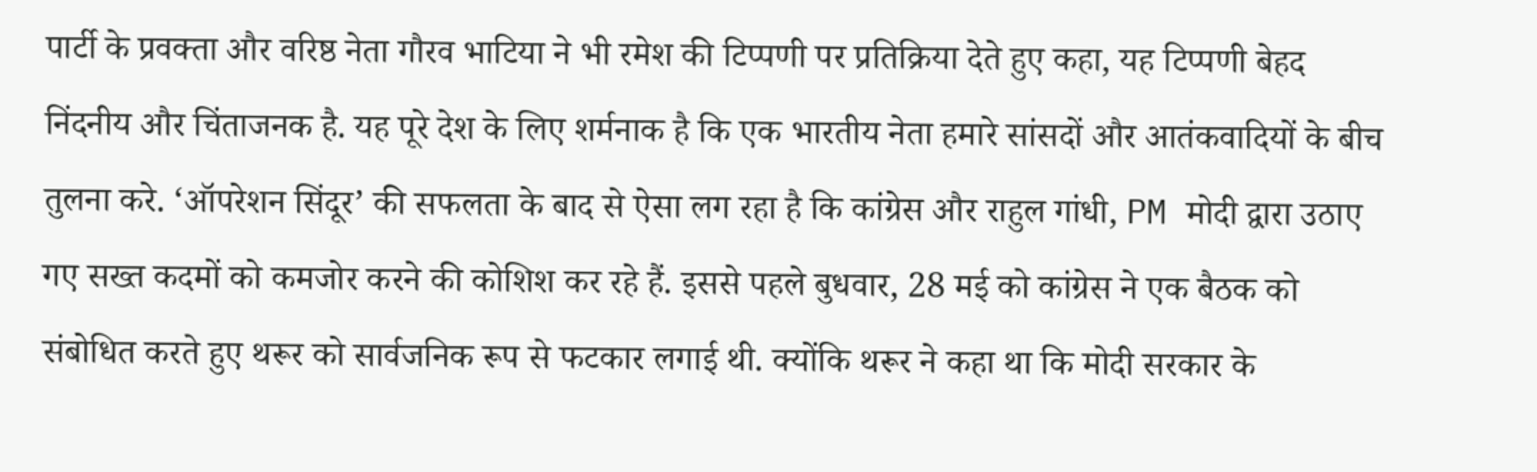पार्टी के प्रवक्ता और वरिष्ठ नेता गौरव भाटिया ने भी रमेश की टिप्पणी पर प्रतिक्रिया देते हुए कहा, यह टिप्पणी बेहद निंदनीय और चिंताजनक है. यह पूरे देश के लिए शर्मनाक है कि एक भारतीय नेता हमारे सांसदों और आतंकवादियों के बीच तुलना करे. ‘ऑपरेशन सिंदूर’ की सफलता के बाद से ऐसा लग रहा है कि कांग्रेस और राहुल गांधी, PM मोदी द्वारा उठाए गए सख्त कदमों को कमजोर करने की कोशिश कर रहे हैं. इससे पहले बुधवार, 28 मई को कांग्रेस ने एक बैठक को संबोधित करते हुए थरूर को सार्वजनिक रूप से फटकार लगाई थी. क्योंकि थरूर ने कहा था कि मोदी सरकार के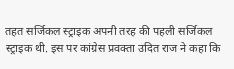तहत सर्जिकल स्ट्राइक अपनी तरह की पहली सर्जिकल स्ट्राइक थी. इस पर कांग्रेस प्रवक्ता उदित राज ने कहा कि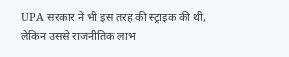UPA सरकार ने भी इस तरह की स्ट्राइक की थी, लेकिन उससे राजनीतिक लाभ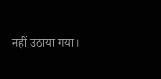नहीं उठाया गया।